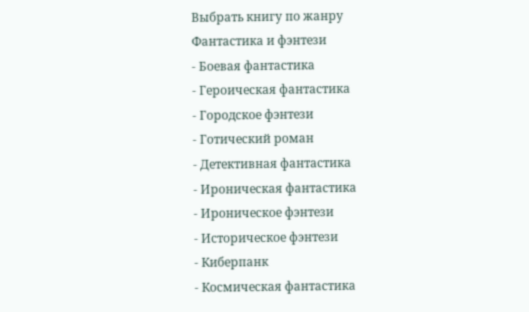Выбрать книгу по жанру
Фантастика и фэнтези
- Боевая фантастика
- Героическая фантастика
- Городское фэнтези
- Готический роман
- Детективная фантастика
- Ироническая фантастика
- Ироническое фэнтези
- Историческое фэнтези
- Киберпанк
- Космическая фантастика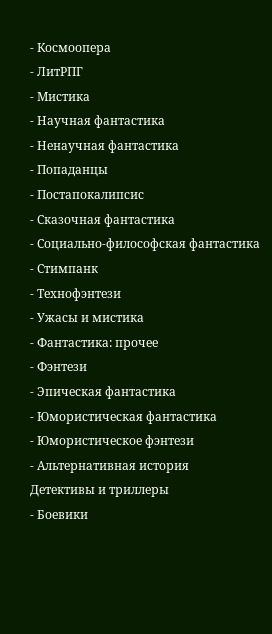- Космоопера
- ЛитРПГ
- Мистика
- Научная фантастика
- Ненаучная фантастика
- Попаданцы
- Постапокалипсис
- Сказочная фантастика
- Социально-философская фантастика
- Стимпанк
- Технофэнтези
- Ужасы и мистика
- Фантастика: прочее
- Фэнтези
- Эпическая фантастика
- Юмористическая фантастика
- Юмористическое фэнтези
- Альтернативная история
Детективы и триллеры
- Боевики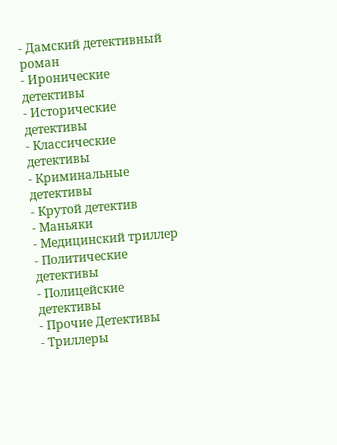- Дамский детективный роман
- Иронические детективы
- Исторические детективы
- Классические детективы
- Криминальные детективы
- Крутой детектив
- Маньяки
- Медицинский триллер
- Политические детективы
- Полицейские детективы
- Прочие Детективы
- Триллеры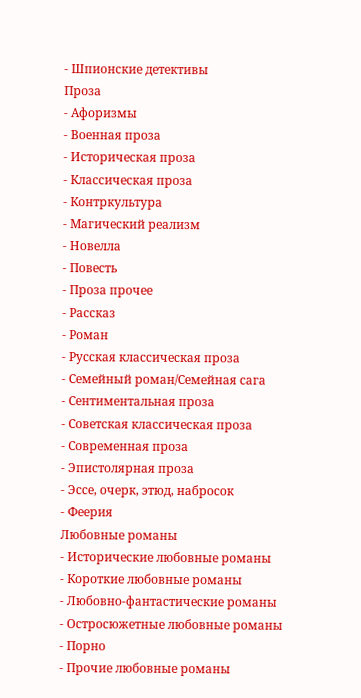- Шпионские детективы
Проза
- Афоризмы
- Военная проза
- Историческая проза
- Классическая проза
- Контркультура
- Магический реализм
- Новелла
- Повесть
- Проза прочее
- Рассказ
- Роман
- Русская классическая проза
- Семейный роман/Семейная сага
- Сентиментальная проза
- Советская классическая проза
- Современная проза
- Эпистолярная проза
- Эссе, очерк, этюд, набросок
- Феерия
Любовные романы
- Исторические любовные романы
- Короткие любовные романы
- Любовно-фантастические романы
- Остросюжетные любовные романы
- Порно
- Прочие любовные романы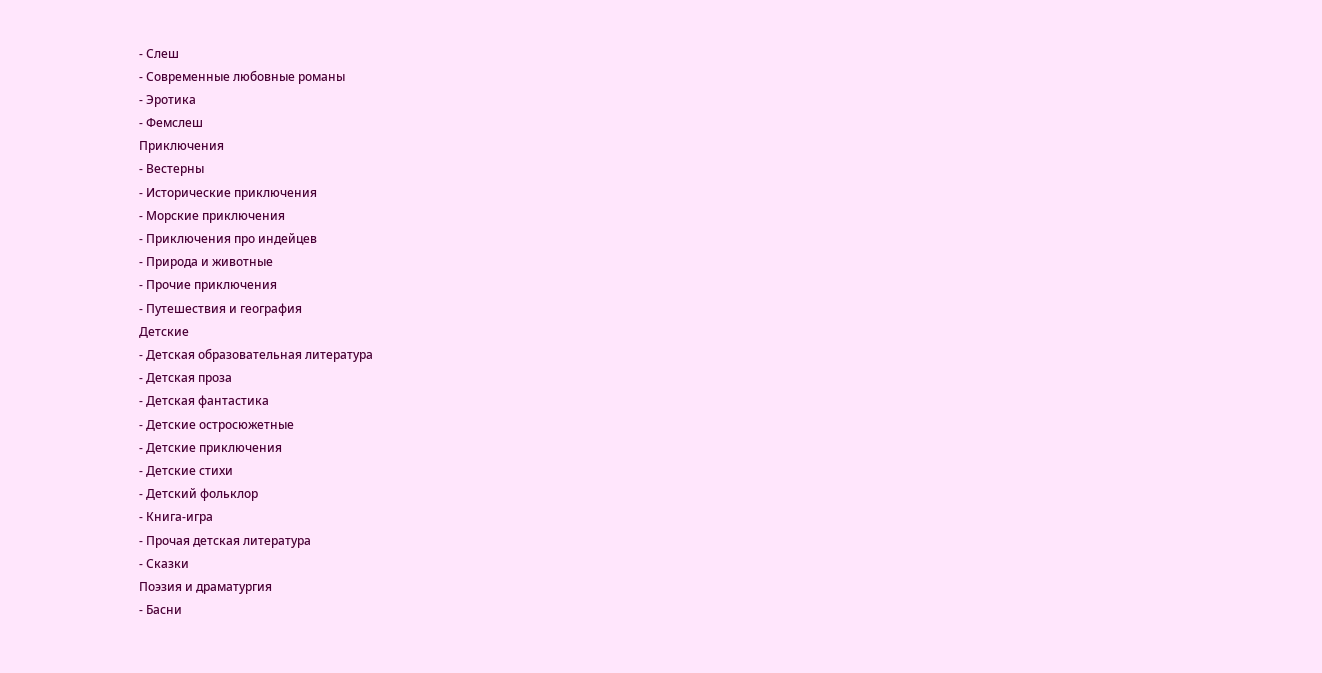- Слеш
- Современные любовные романы
- Эротика
- Фемслеш
Приключения
- Вестерны
- Исторические приключения
- Морские приключения
- Приключения про индейцев
- Природа и животные
- Прочие приключения
- Путешествия и география
Детские
- Детская образовательная литература
- Детская проза
- Детская фантастика
- Детские остросюжетные
- Детские приключения
- Детские стихи
- Детский фольклор
- Книга-игра
- Прочая детская литература
- Сказки
Поэзия и драматургия
- Басни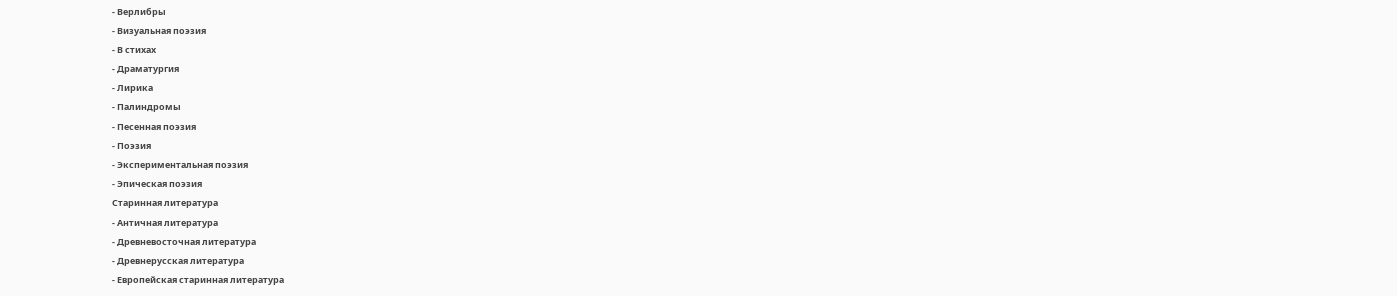- Верлибры
- Визуальная поэзия
- В стихах
- Драматургия
- Лирика
- Палиндромы
- Песенная поэзия
- Поэзия
- Экспериментальная поэзия
- Эпическая поэзия
Старинная литература
- Античная литература
- Древневосточная литература
- Древнерусская литература
- Европейская старинная литература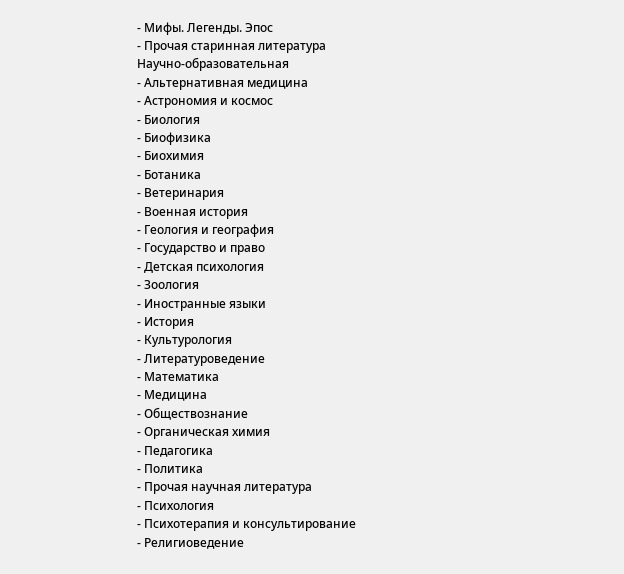- Мифы. Легенды. Эпос
- Прочая старинная литература
Научно-образовательная
- Альтернативная медицина
- Астрономия и космос
- Биология
- Биофизика
- Биохимия
- Ботаника
- Ветеринария
- Военная история
- Геология и география
- Государство и право
- Детская психология
- Зоология
- Иностранные языки
- История
- Культурология
- Литературоведение
- Математика
- Медицина
- Обществознание
- Органическая химия
- Педагогика
- Политика
- Прочая научная литература
- Психология
- Психотерапия и консультирование
- Религиоведение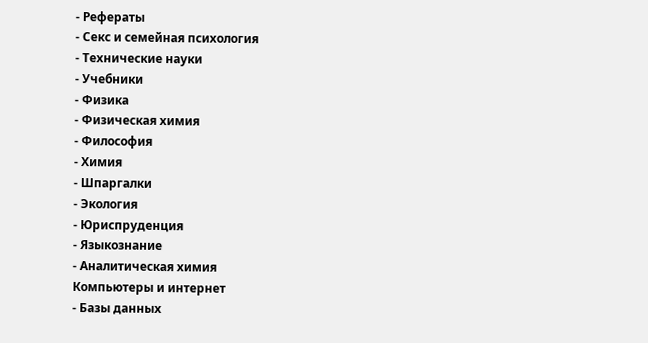- Рефераты
- Секс и семейная психология
- Технические науки
- Учебники
- Физика
- Физическая химия
- Философия
- Химия
- Шпаргалки
- Экология
- Юриспруденция
- Языкознание
- Аналитическая химия
Компьютеры и интернет
- Базы данных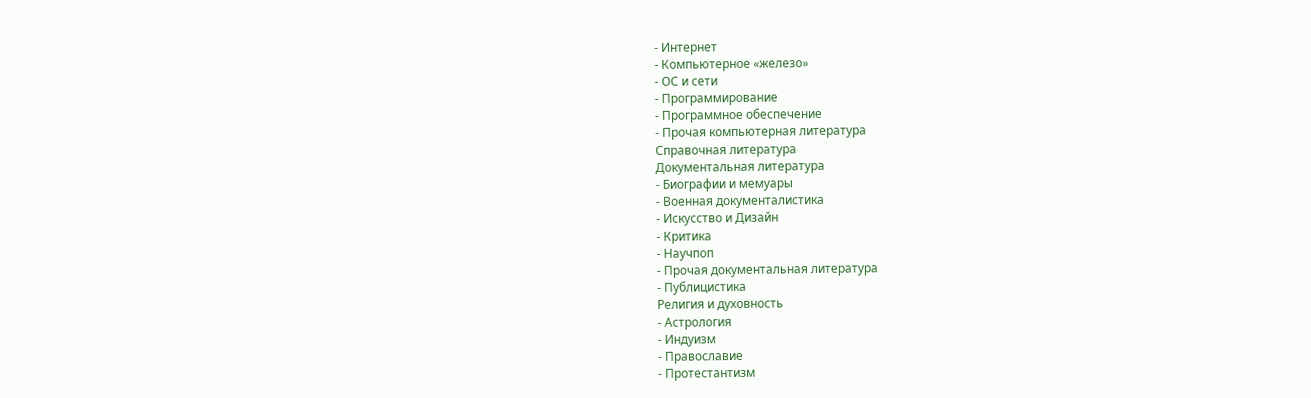- Интернет
- Компьютерное «железо»
- ОС и сети
- Программирование
- Программное обеспечение
- Прочая компьютерная литература
Справочная литература
Документальная литература
- Биографии и мемуары
- Военная документалистика
- Искусство и Дизайн
- Критика
- Научпоп
- Прочая документальная литература
- Публицистика
Религия и духовность
- Астрология
- Индуизм
- Православие
- Протестантизм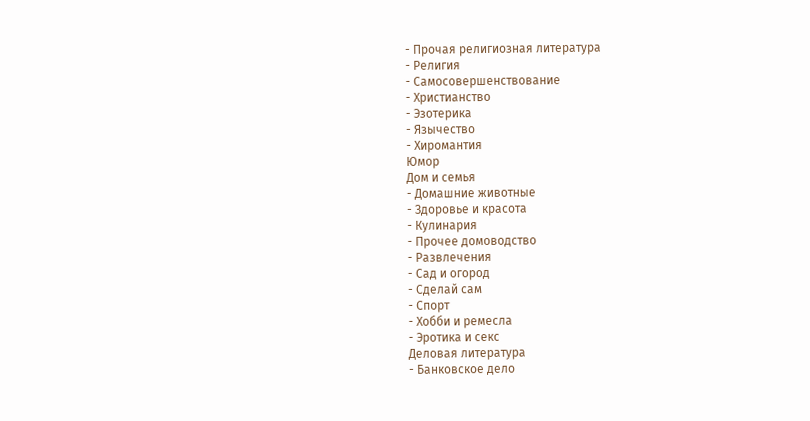- Прочая религиозная литература
- Религия
- Самосовершенствование
- Христианство
- Эзотерика
- Язычество
- Хиромантия
Юмор
Дом и семья
- Домашние животные
- Здоровье и красота
- Кулинария
- Прочее домоводство
- Развлечения
- Сад и огород
- Сделай сам
- Спорт
- Хобби и ремесла
- Эротика и секс
Деловая литература
- Банковское дело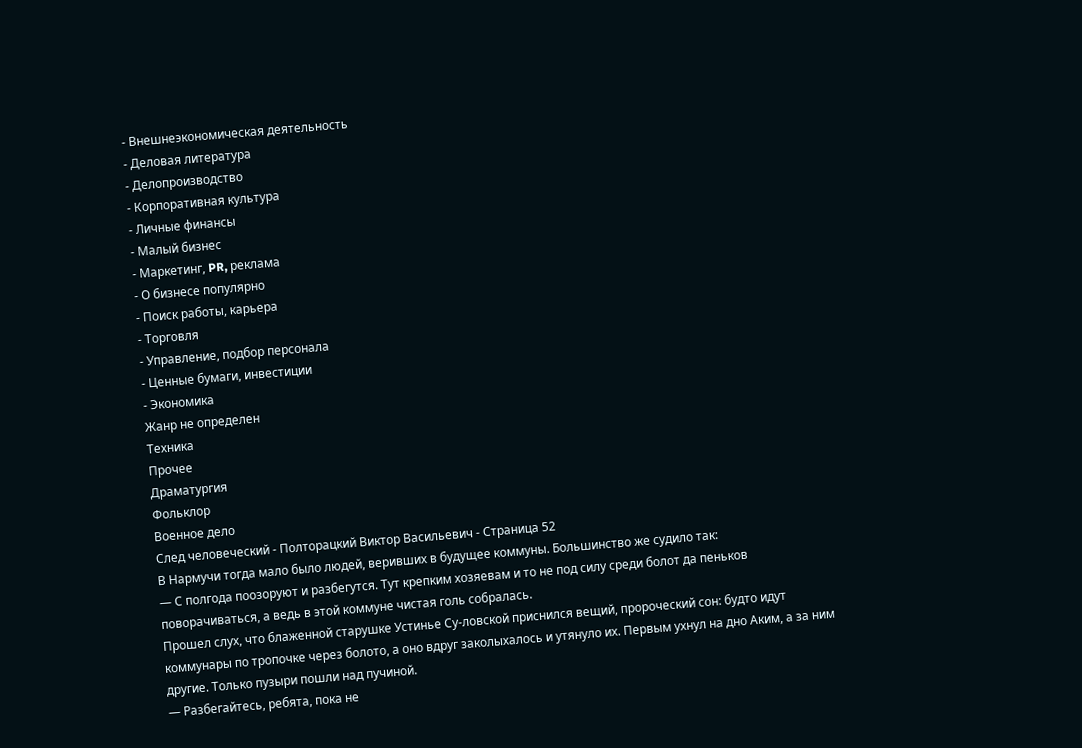- Внешнеэкономическая деятельность
- Деловая литература
- Делопроизводство
- Корпоративная культура
- Личные финансы
- Малый бизнес
- Маркетинг, PR, реклама
- О бизнесе популярно
- Поиск работы, карьера
- Торговля
- Управление, подбор персонала
- Ценные бумаги, инвестиции
- Экономика
Жанр не определен
Техника
Прочее
Драматургия
Фольклор
Военное дело
След человеческий - Полторацкий Виктор Васильевич - Страница 52
В Нармучи тогда мало было людей, веривших в будущее коммуны. Большинство же судило так:
— С полгода поозоруют и разбегутся. Тут крепким хозяевам и то не под силу среди болот да пеньков поворачиваться, а ведь в этой коммуне чистая голь собралась.
Прошел слух, что блаженной старушке Устинье Су-ловской приснился вещий, пророческий сон: будто идут коммунары по тропочке через болото, а оно вдруг заколыхалось и утянуло их. Первым ухнул на дно Аким, а за ним другие. Только пузыри пошли над пучиной.
— Разбегайтесь, ребята, пока не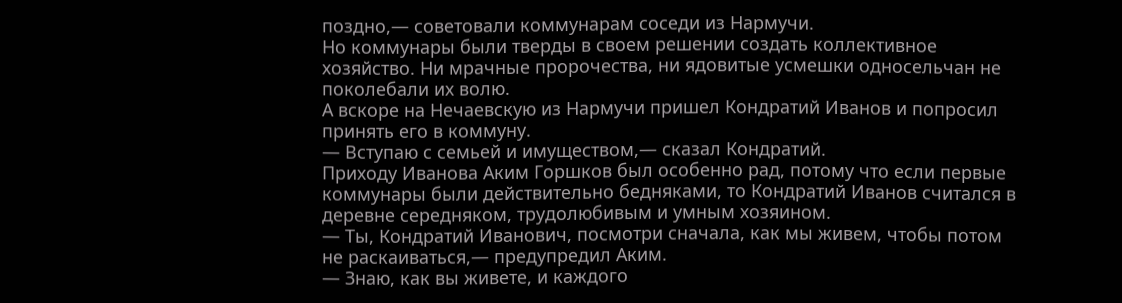поздно,— советовали коммунарам соседи из Нармучи.
Но коммунары были тверды в своем решении создать коллективное хозяйство. Ни мрачные пророчества, ни ядовитые усмешки односельчан не поколебали их волю.
А вскоре на Нечаевскую из Нармучи пришел Кондратий Иванов и попросил принять его в коммуну.
— Вступаю с семьей и имуществом,— сказал Кондратий.
Приходу Иванова Аким Горшков был особенно рад, потому что если первые коммунары были действительно бедняками, то Кондратий Иванов считался в деревне середняком, трудолюбивым и умным хозяином.
— Ты, Кондратий Иванович, посмотри сначала, как мы живем, чтобы потом не раскаиваться,— предупредил Аким.
— Знаю, как вы живете, и каждого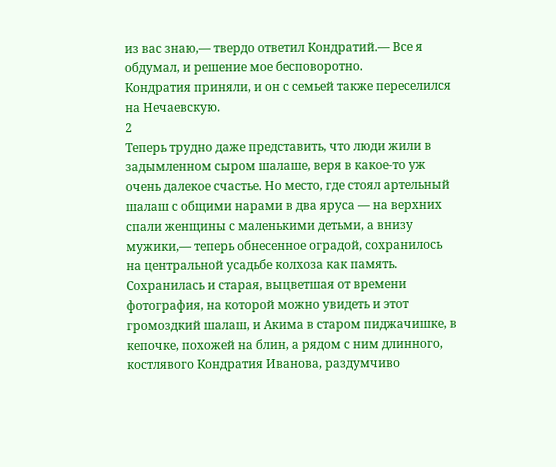из вас знаю,— твердо ответил Кондратий.— Все я обдумал, и решение мое бесповоротно.
Кондратия приняли, и он с семьей также переселился на Нечаевскую.
2
Теперь трудно даже представить, что люди жили в задымленном сыром шалаше, веря в какое-то уж очень далекое счастье. Но место, где стоял артельный шалаш с общими нарами в два яруса — на верхних спали женщины с маленькими детьми, а внизу мужики,— теперь обнесенное оградой, сохранилось на центральной усадьбе колхоза как память. Сохранилась и старая, выцветшая от времени фотография, на которой можно увидеть и этот громоздкий шалаш, и Акима в старом пиджачишке, в кепочке, похожей на блин, а рядом с ним длинного, костлявого Кондратия Иванова, раздумчиво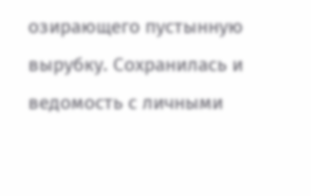озирающего пустынную вырубку. Сохранилась и ведомость с личными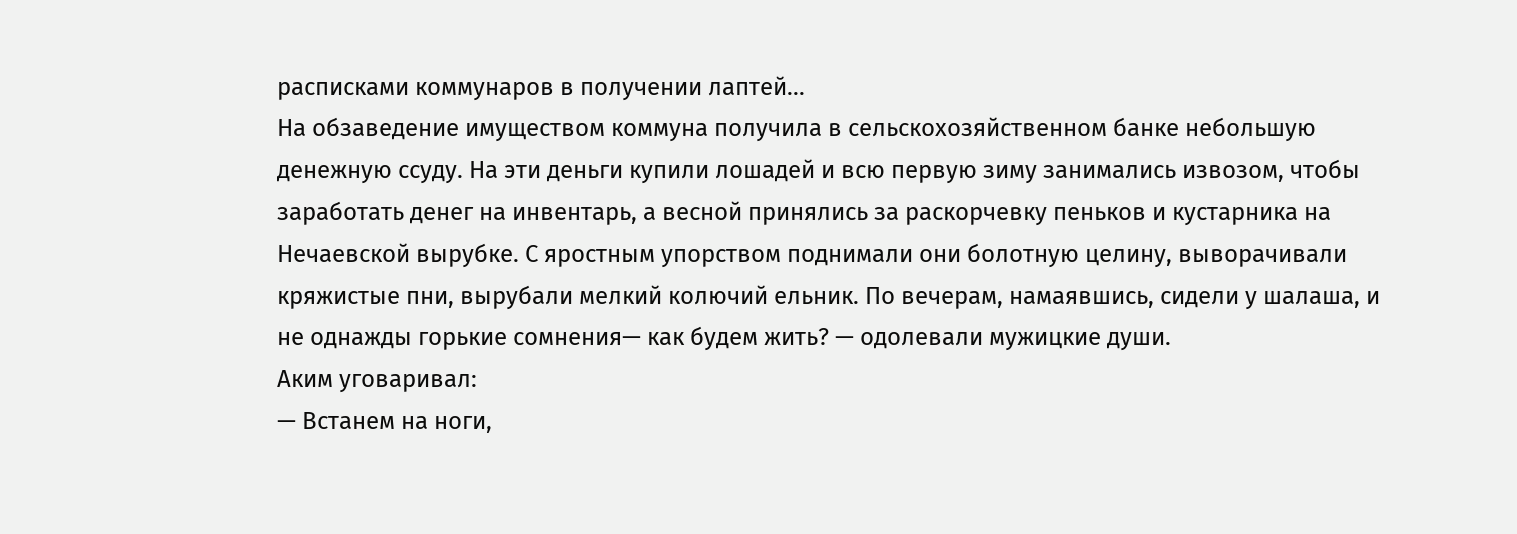расписками коммунаров в получении лаптей...
На обзаведение имуществом коммуна получила в сельскохозяйственном банке небольшую денежную ссуду. На эти деньги купили лошадей и всю первую зиму занимались извозом, чтобы заработать денег на инвентарь, а весной принялись за раскорчевку пеньков и кустарника на Нечаевской вырубке. С яростным упорством поднимали они болотную целину, выворачивали кряжистые пни, вырубали мелкий колючий ельник. По вечерам, намаявшись, сидели у шалаша, и не однажды горькие сомнения— как будем жить? — одолевали мужицкие души.
Аким уговаривал:
— Встанем на ноги,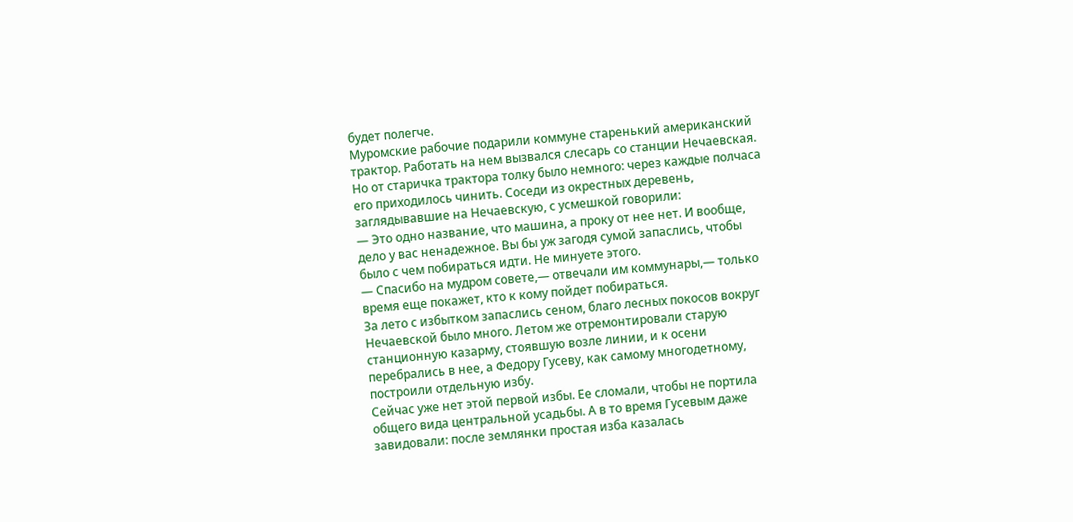будет полегче.
Муромские рабочие подарили коммуне старенький американский трактор. Работать на нем вызвался слесарь со станции Нечаевская. Но от старичка трактора толку было немного: через каждые полчаса его приходилось чинить. Соседи из окрестных деревень, заглядывавшие на Нечаевскую, с усмешкой говорили:
— Это одно название, что машина, а проку от нее нет. И вообще, дело у вас ненадежное. Вы бы уж загодя сумой запаслись, чтобы было с чем побираться идти. Не минуете этого.
— Спасибо на мудром совете,— отвечали им коммунары,— только время еще покажет, кто к кому пойдет побираться.
За лето с избытком запаслись сеном, благо лесных покосов вокруг Нечаевской было много. Летом же отремонтировали старую станционную казарму, стоявшую возле линии, и к осени перебрались в нее, а Федору Гусеву, как самому многодетному, построили отдельную избу.
Сейчас уже нет этой первой избы. Ее сломали, чтобы не портила общего вида центральной усадьбы. А в то время Гусевым даже завидовали: после землянки простая изба казалась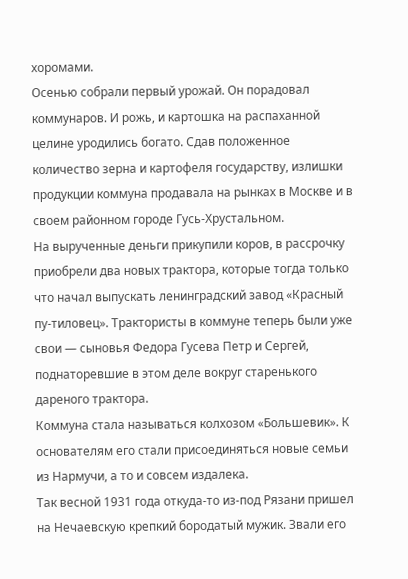хоромами.
Осенью собрали первый урожай. Он порадовал коммунаров. И рожь, и картошка на распаханной целине уродились богато. Сдав положенное количество зерна и картофеля государству, излишки продукции коммуна продавала на рынках в Москве и в своем районном городе Гусь-Хрустальном.
На вырученные деньги прикупили коров, в рассрочку приобрели два новых трактора, которые тогда только что начал выпускать ленинградский завод «Красный пу-тиловец». Трактористы в коммуне теперь были уже свои — сыновья Федора Гусева Петр и Сергей, поднаторевшие в этом деле вокруг старенького дареного трактора.
Коммуна стала называться колхозом «Большевик». К основателям его стали присоединяться новые семьи из Нармучи, а то и совсем издалека.
Так весной 1931 года откуда-то из-под Рязани пришел на Нечаевскую крепкий бородатый мужик. Звали его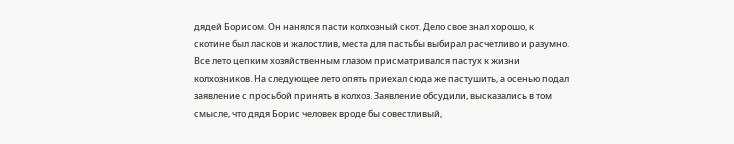дядей Борисом. Он нанялся пасти колхозный скот. Дело свое знал хорошо, к скотине был ласков и жалостлив, места для пастьбы выбирал расчетливо и разумно.
Все лето цепким хозяйственным глазом присматривался пастух к жизни колхозников. На следующее лето опять приехал сюда же пастушить, а осенью подал заявление с просьбой принять в колхоз. Заявление обсудили, высказались в том смысле, что дядя Борис человек вроде бы совестливый,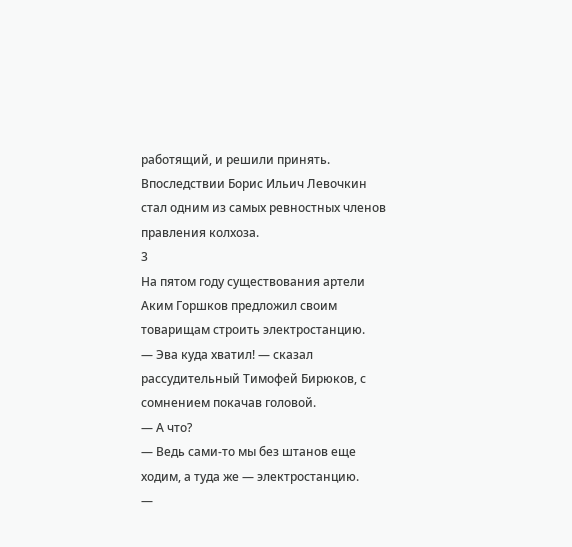работящий, и решили принять. Впоследствии Борис Ильич Левочкин стал одним из самых ревностных членов правления колхоза.
3
На пятом году существования артели Аким Горшков предложил своим товарищам строить электростанцию.
— Эва куда хватил! — сказал рассудительный Тимофей Бирюков, с сомнением покачав головой.
— А что?
— Ведь сами-то мы без штанов еще ходим, а туда же — электростанцию.
—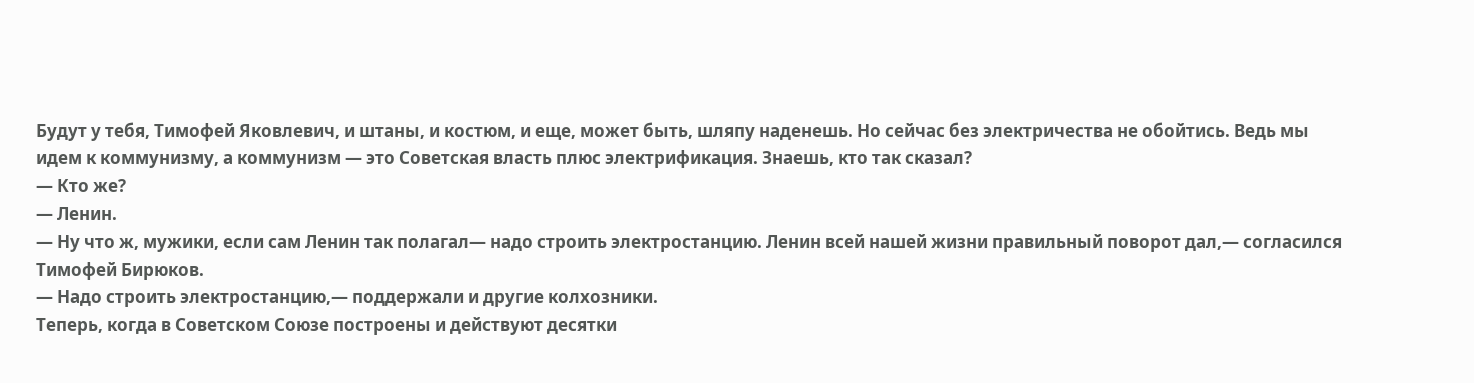Будут у тебя, Тимофей Яковлевич, и штаны, и костюм, и еще, может быть, шляпу наденешь. Но сейчас без электричества не обойтись. Ведь мы идем к коммунизму, а коммунизм — это Советская власть плюс электрификация. Знаешь, кто так сказал?
— Кто же?
— Ленин.
— Ну что ж, мужики, если сам Ленин так полагал— надо строить электростанцию. Ленин всей нашей жизни правильный поворот дал,— согласился Тимофей Бирюков.
— Надо строить электростанцию,— поддержали и другие колхозники.
Теперь, когда в Советском Союзе построены и действуют десятки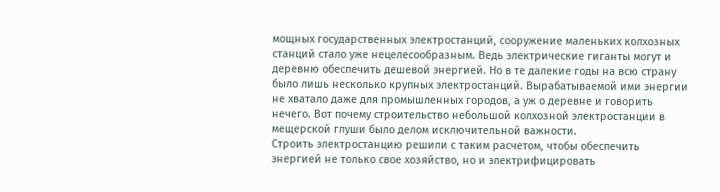мощных государственных электростанций, сооружение маленьких колхозных станций стало уже нецелесообразным. Ведь электрические гиганты могут и деревню обеспечить дешевой энергией. Но в те далекие годы на всю страну было лишь несколько крупных электростанций. Вырабатываемой ими энергии не хватало даже для промышленных городов, а уж о деревне и говорить нечего. Вот почему строительство небольшой колхозной электростанции в мещерской глуши было делом исключительной важности.
Строить электростанцию решили с таким расчетом, чтобы обеспечить энергией не только свое хозяйство, но и электрифицировать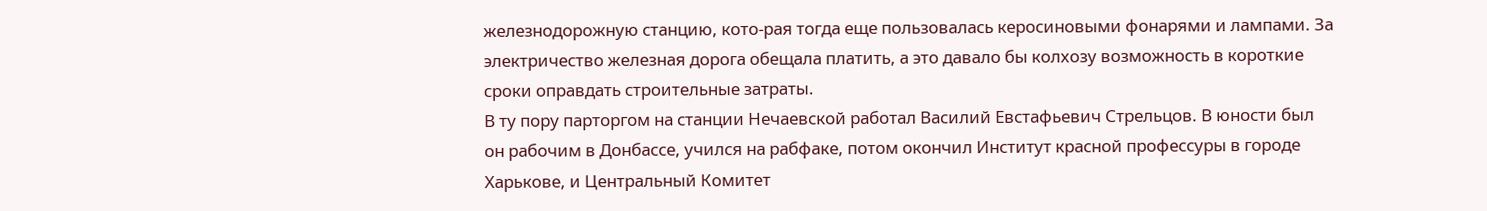железнодорожную станцию, кото-рая тогда еще пользовалась керосиновыми фонарями и лампами. За электричество железная дорога обещала платить, а это давало бы колхозу возможность в короткие сроки оправдать строительные затраты.
В ту пору парторгом на станции Нечаевской работал Василий Евстафьевич Стрельцов. В юности был он рабочим в Донбассе, учился на рабфаке, потом окончил Институт красной профессуры в городе Харькове, и Центральный Комитет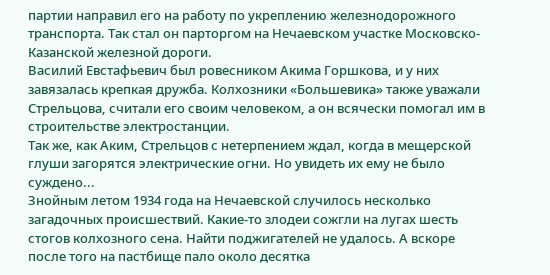партии направил его на работу по укреплению железнодорожного транспорта. Так стал он парторгом на Нечаевском участке Московско-Казанской железной дороги.
Василий Евстафьевич был ровесником Акима Горшкова, и у них завязалась крепкая дружба. Колхозники «Большевика» также уважали Стрельцова, считали его своим человеком, а он всячески помогал им в строительстве электростанции.
Так же, как Аким, Стрельцов с нетерпением ждал, когда в мещерской глуши загорятся электрические огни. Но увидеть их ему не было суждено...
Знойным летом 1934 года на Нечаевской случилось несколько загадочных происшествий. Какие-то злодеи сожгли на лугах шесть стогов колхозного сена. Найти поджигателей не удалось. А вскоре после того на пастбище пало около десятка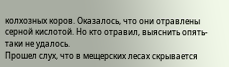колхозных коров. Оказалось, что они отравлены серной кислотой. Но кто отравил, выяснить опять-таки не удалось.
Прошел слух, что в мещерских лесах скрывается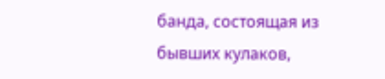банда, состоящая из бывших кулаков,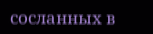сосланных в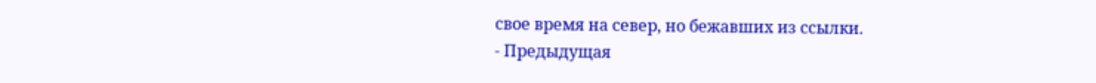свое время на север, но бежавших из ссылки.
- Предыдущая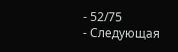- 52/75
- Следующая